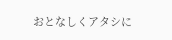おとなしくアタシに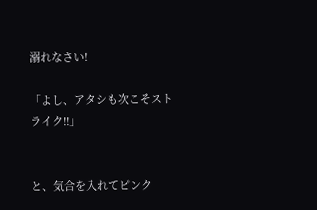溺れなさい!

「よし、アタシも次こそストライク!!」


と、気合を入れてピンク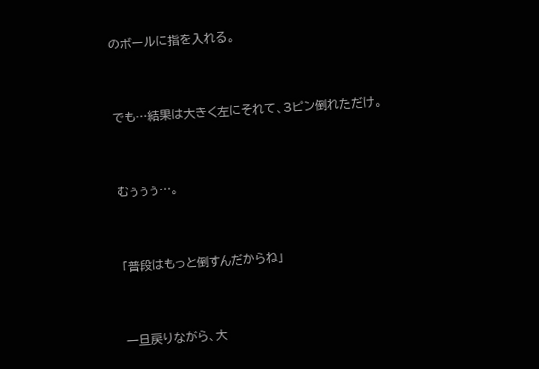のボールに指を入れる。


でも…結果は大きく左にそれて、3ピン倒れただけ。


むぅぅぅ…。


「普段はもっと倒すんだからね」


一旦戻りながら、大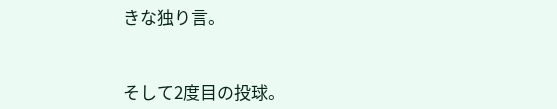きな独り言。


そして2度目の投球。